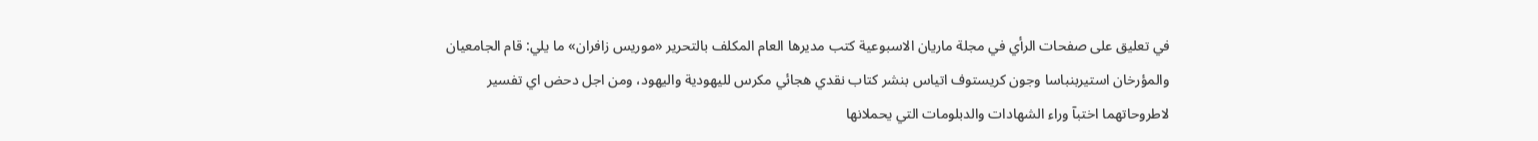في تعليق على صفحات الرأي في مجلة ماريان الاسبوعية كتب مديرها العام المكلف بالتحرير «موريس زافران» ما يلي: قام الجامعيان والمؤرخان استيربنباسا وجون كريستوف اتياس بنشر كتاب نقدي هجائي مكرس لليهودية واليهود، ومن اجل دحض اي تفسير لاطروحاتهما اختبآ وراء الشهادات والدبلومات التي يحملانها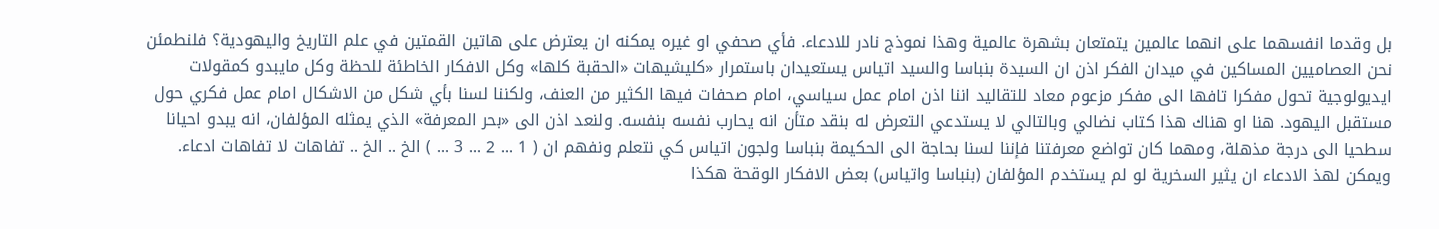بل وقدما انفسهما على انهما عالمين يتمتعان بشهرة عالمية وهذا نموذج نادر للادعاء. فأي صحفي او غيره يمكنه ان يعترض على هاتين القمتين في علم التاريخ واليهودية؟ فلنطمئن نحن العصاميين المساكين في ميدان الفكر اذن ان السيدة بنباسا والسيد اتياس يستعيدان باستمرار «كليشيهات «الحقبة كلها» وكل الافكار الخاطئة للحظة وكل مايبدو كمقولات ايديولوجية تحول مفكرا تافها الى مفكر مزعوم معاد للتقاليد اننا اذن امام عمل سياسي، امام صحفات فيها الكثير من العنف، ولكننا لسنا بأي شكل من الاشكال امام عمل فكري حول مستقبل اليهود. هنا او هناك هذا كتاب نضالي وبالتالي لا يستدعي التعرض له بنقد متأن انه يحارب نفسه بنفسه. ولنعد اذن الى «بحر المعرفة» الذي يمثله المؤلفان، انه يبدو احيانا سطحيا الى درجة مذهلة، ومهما كان تواضع معرفتنا فإننا لسنا بحاجة الى الحكيمة بنباسا ولجون اتياس كي نتعلم ونفهم ان ( 1 ... 2 ... 3 ... ) الخ .. الخ .. تفاهات لا تفاهات ادعاء. ويمكن لهذ الادعاء ان يثير السخرية لو لم يستخدم المؤلفان (بنباسا واتياس) بعض الافكار الوقحة هكذا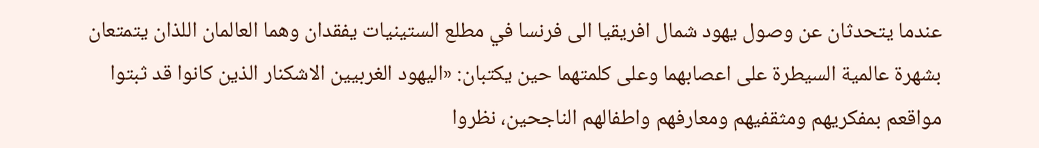عندما يتحدثان عن وصول يهود شمال افريقيا الى فرنسا في مطلع الستينيات يفقدان وهما العالمان اللذان يتمتعان بشهرة عالمية السيطرة على اعصابهما وعلى كلمتهما حين يكتبان: «اليهود الغربيين الاشكنار الذين كانوا قد ثبتوا مواقعم بمفكريهم ومثقفيهم ومعارفهم واطفالهم الناجحين، نظروا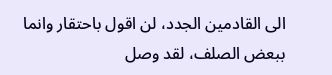الى القادمين الجدد، لن اقول باحتقار وانما ببعض الصلف، لقد وصل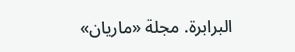البرابرة. مجلة «ماريان»